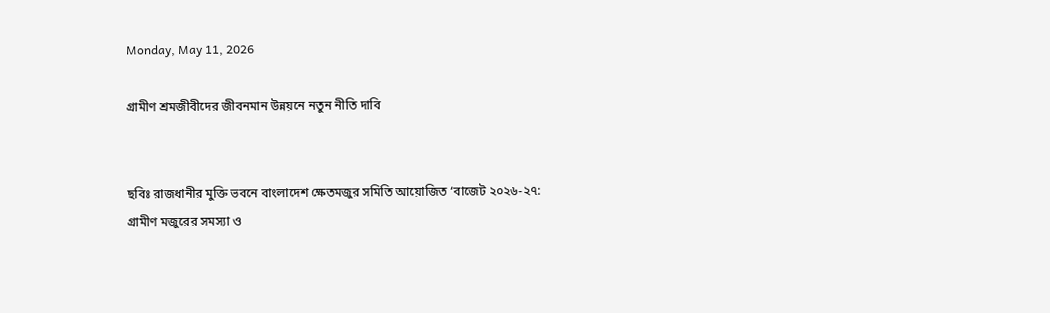Monday, May 11, 2026

গ্রামীণ শ্রমজীবীদের জীবনমান উন্নয়নে নতুন নীতি দাবি


ছবিঃ রাজধানীর মুক্তি ভবনে বাংলাদেশ ক্ষেতমজুর সমিতি আয়োজিত ‘বাজেট ২০২৬-২৭: গ্রামীণ মজুরের সমস্যা ও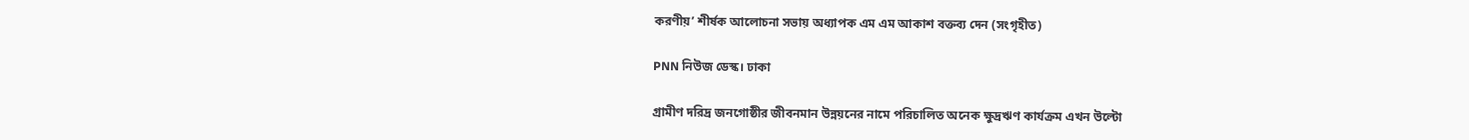করণীয়’ শীর্ষক আলোচনা সভায় অধ্যাপক এম এম আকাশ বক্তব্য দেন (সংগৃহীত)

PNN নিউজ ডেস্ক। ঢাকা

গ্রামীণ দরিদ্র জনগোষ্ঠীর জীবনমান উন্নয়নের নামে পরিচালিত অনেক ক্ষুদ্রঋণ কার্যক্রম এখন উল্টো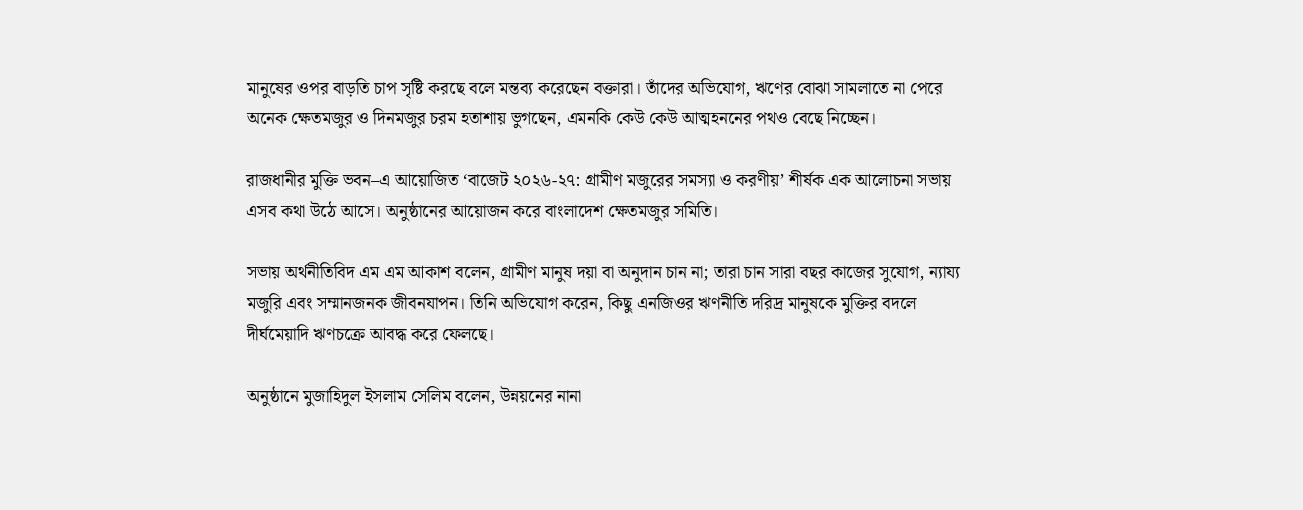মানুষের ওপর বাড়তি চাপ সৃষ্টি করছে বলে মন্তব্য করেছেন বক্তারা। তাঁদের অভিযোগ, ঋণের বোঝা সামলাতে না পেরে অনেক ক্ষেতমজুর ও দিনমজুর চরম হতাশায় ভুগছেন, এমনকি কেউ কেউ আত্মহননের পথও বেছে নিচ্ছেন।

রাজধানীর মুক্তি ভবন–এ আয়োজিত ‘বাজেট ২০২৬-২৭: গ্রামীণ মজুরের সমস্যা ও করণীয়’ শীর্ষক এক আলোচনা সভায় এসব কথা উঠে আসে। অনুষ্ঠানের আয়োজন করে বাংলাদেশ ক্ষেতমজুর সমিতি।

সভায় অর্থনীতিবিদ এম এম আকাশ বলেন, গ্রামীণ মানুষ দয়া বা অনুদান চান না; তারা চান সারা বছর কাজের সুযোগ, ন্যায্য মজুরি এবং সম্মানজনক জীবনযাপন। তিনি অভিযোগ করেন, কিছু এনজিওর ঋণনীতি দরিদ্র মানুষকে মুক্তির বদলে দীর্ঘমেয়াদি ঋণচক্রে আবদ্ধ করে ফেলছে।

অনুষ্ঠানে মুজাহিদুল ইসলাম সেলিম বলেন, উন্নয়নের নানা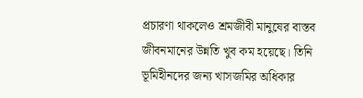প্রচারণা থাকলেও শ্রমজীবী মানুষের বাস্তব জীবনমানের উন্নতি খুব কম হয়েছে। তিনি ভূমিহীনদের জন্য খাসজমির অধিকার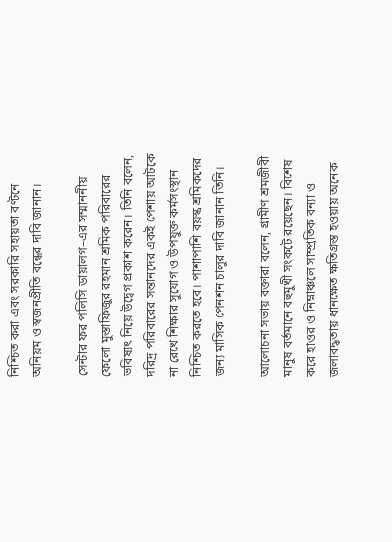নিশ্চিত করা এবং সরকারি সহায়তা বণ্টনে অনিয়ম ও স্বজনপ্রীতি বন্ধের দাবি জানান।

সেন্টার ফর পলিসি ডায়ালগ–এর সম্মাননীয় ফেলো মুস্তাফিজুর রহমান শ্রমিক পরিবারের ভবিষ্যৎ নিয়ে উদ্বেগ প্রকাশ করেন। তিনি বলেন, দরিদ্র পরিবারের সন্তানদের একই পেশায় আটকে না রেখে শিক্ষার সুযোগ ও উপযুক্ত কর্মসংস্থান নিশ্চিত করতে হবে। পাশাপাশি বয়স্ক শ্রমিকদের জন্য মাসিক পেনশন চালুর দাবি জানান তিনি।

আলোচনা সভায় বক্তারা বলেন, গ্রামীণ শ্রমজীবী মানুষ বর্তমানে বহুমুখী সংকটে রয়েছেন। বিশেষ করে হাওর ও নিম্নাঞ্চলে সাম্প্রতিক বন্যা ও জলাবদ্ধতায় ধানক্ষেত ক্ষতিগ্রস্ত হওয়ায় অনেক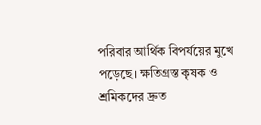পরিবার আর্থিক বিপর্যয়ের মুখে পড়েছে। ক্ষতিগ্রস্ত কৃষক ও শ্রমিকদের দ্রুত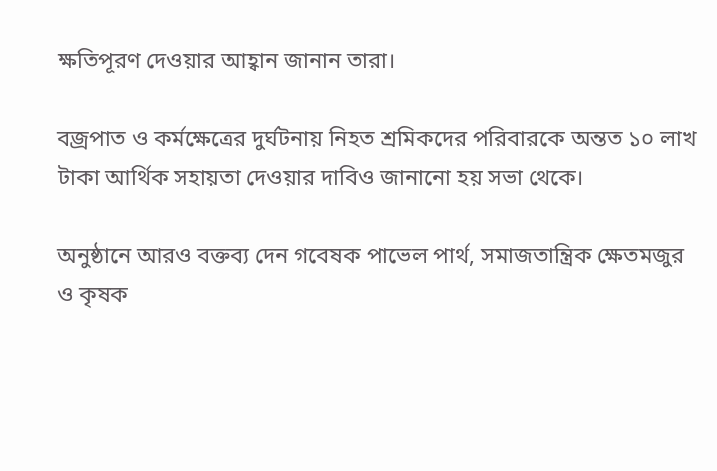ক্ষতিপূরণ দেওয়ার আহ্বান জানান তারা।

বজ্রপাত ও কর্মক্ষেত্রের দুর্ঘটনায় নিহত শ্রমিকদের পরিবারকে অন্তত ১০ লাখ টাকা আর্থিক সহায়তা দেওয়ার দাবিও জানানো হয় সভা থেকে।

অনুষ্ঠানে আরও বক্তব্য দেন গবেষক পাভেল পার্থ, সমাজতান্ত্রিক ক্ষেতমজুর ও কৃষক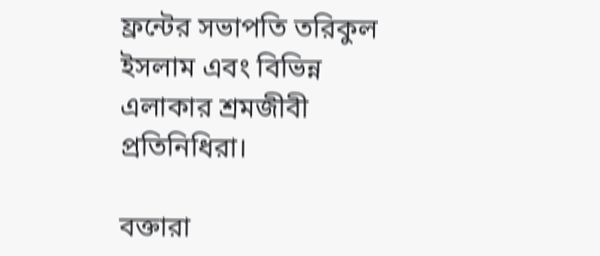ফ্রন্টের সভাপতি তরিকুল ইসলাম এবং বিভিন্ন এলাকার শ্রমজীবী প্রতিনিধিরা।

বক্তারা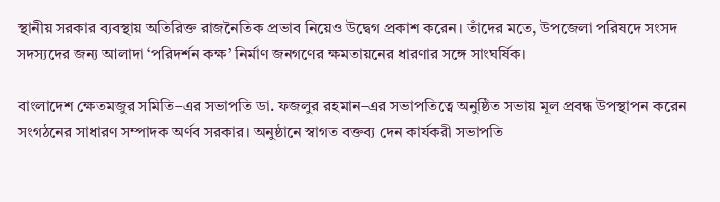স্থানীয় সরকার ব্যবস্থায় অতিরিক্ত রাজনৈতিক প্রভাব নিয়েও উদ্বেগ প্রকাশ করেন। তাঁদের মতে, উপজেলা পরিষদে সংসদ সদস্যদের জন্য আলাদা ‘পরিদর্শন কক্ষ’ নির্মাণ জনগণের ক্ষমতায়নের ধারণার সঙ্গে সাংঘর্ষিক।

বাংলাদেশ ক্ষেতমজুর সমিতি–এর সভাপতি ডা. ফজলুর রহমান–এর সভাপতিত্বে অনুষ্ঠিত সভায় মূল প্রবন্ধ উপস্থাপন করেন সংগঠনের সাধারণ সম্পাদক অর্ণব সরকার। অনুষ্ঠানে স্বাগত বক্তব্য দেন কার্যকরী সভাপতি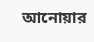আনোয়ার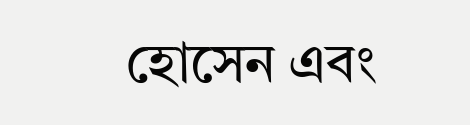হোসেন এবং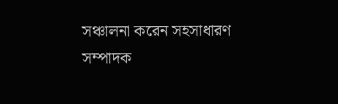সঞ্চালনা করেন সহসাধারণ সম্পাদক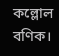কল্লোল বণিক।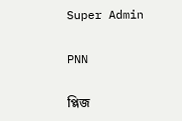Super Admin

PNN

প্লিজ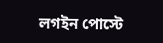লগইন পোস্টে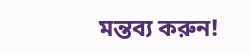মন্তব্য করুন!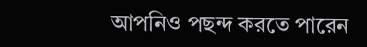আপনিও পছন্দ করতে পারেন